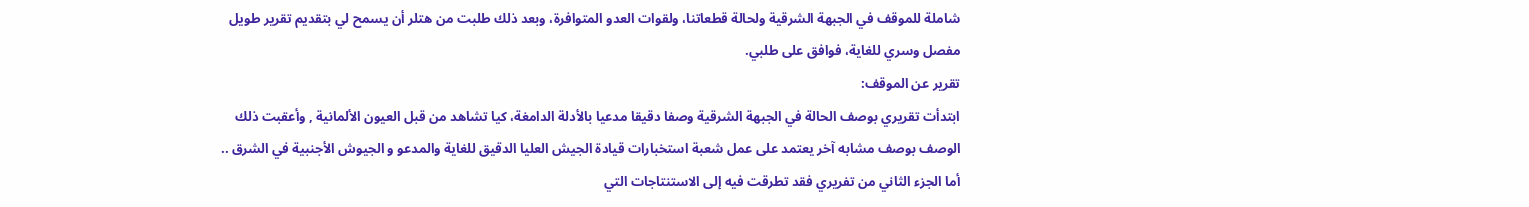شاملة للموقف في الجبهة الشرقية ولحالة قطعاتنا، ولقوات العدو المتوافرة، وبعد ذلك طلبت من هتلر أن يسمح لي بتقديم تقرير طويل مفصل وسري للغاية، فوافق على طلبي.
تقرير عن الموقف:
ابتدأت تقريري بوصف الحالة في الجبهة الشرقية وصفا دقيقا مدعيا بالأدلة الدامغة، کيا تشاهد من قبل العيون الألمانية , وأعقبت ذلك الوصف بوصف مشابه آخر يعتمد على عمل شعبة استخبارات قيادة الجيش العليا الدقيق للغاية والمدعو و الجيوش الأجنبية في الشرق .. أما الجزء الثاني من تفريري فقد تطرقت فيه إلى الاستنتاجات التي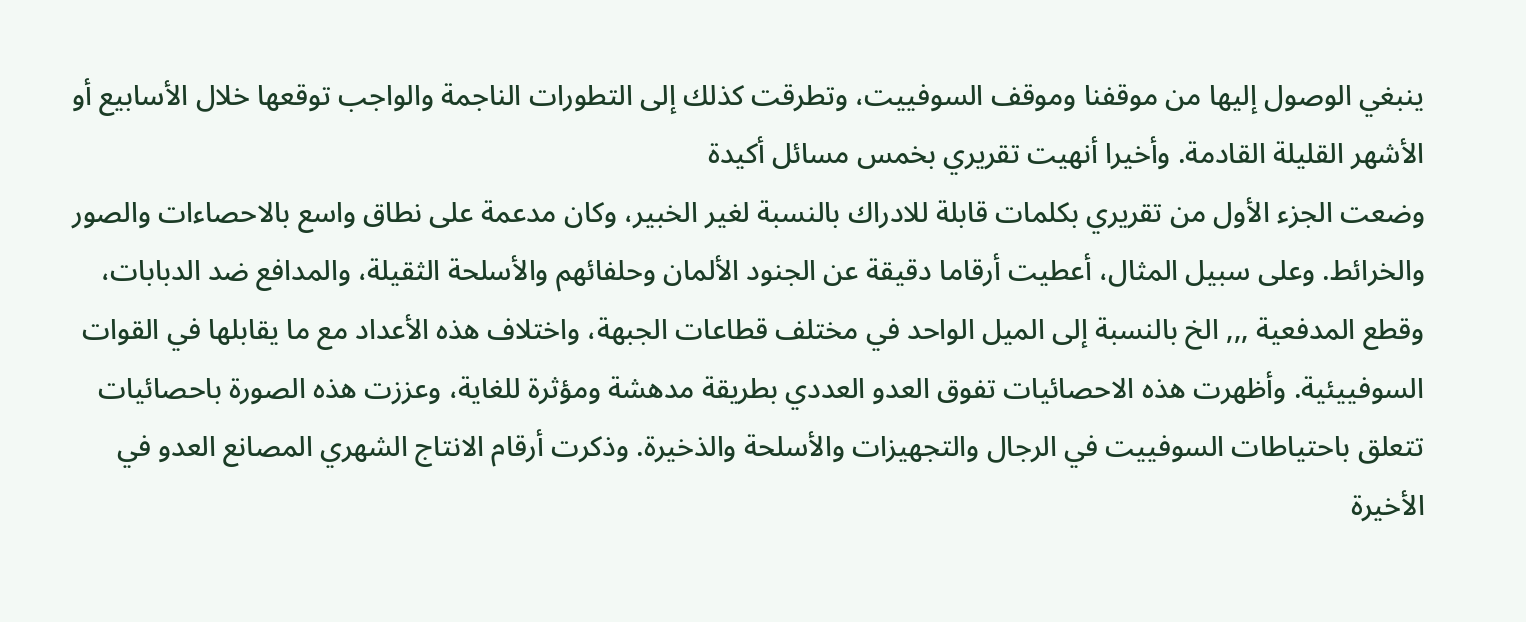ينبغي الوصول إليها من موقفنا وموقف السوفييت، وتطرقت كذلك إلى التطورات الناجمة والواجب توقعها خلال الأسابيع أو الأشهر القليلة القادمة. وأخيرا أنهيت تقريري بخمس مسائل أكيدة
وضعت الجزء الأول من تقريري بكلمات قابلة للادراك بالنسبة لغير الخبير، وكان مدعمة على نطاق واسع بالاحصاءات والصور والخرائط. وعلى سبيل المثال، أعطيت أرقاما دقيقة عن الجنود الألمان وحلفائهم والأسلحة الثقيلة، والمدافع ضد الدبابات، وقطع المدفعية ,,, الخ بالنسبة إلى الميل الواحد في مختلف قطاعات الجبهة، واختلاف هذه الأعداد مع ما يقابلها في القوات السوفييئية. وأظهرت هذه الاحصائيات تفوق العدو العددي بطريقة مدهشة ومؤثرة للغاية، وعززت هذه الصورة باحصائيات تتعلق باحتياطات السوفييت في الرجال والتجهيزات والأسلحة والذخيرة. وذكرت أرقام الانتاج الشهري المصانع العدو في الأخيرة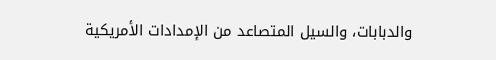والدبابات، والسيل المتصاعد من الإمدادات الأمريكية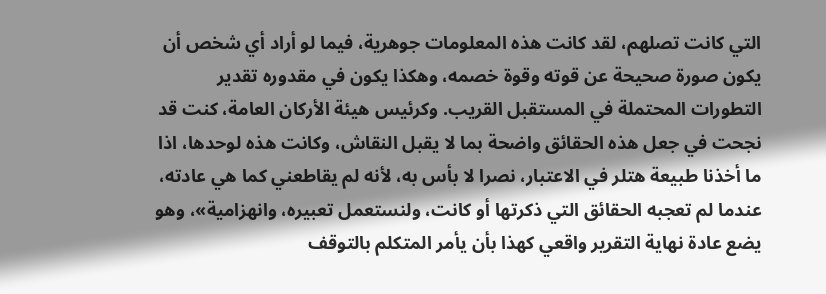التي كانت تصلهم، لقد كانت هذه المعلومات جوهرية، فيما لو أراد أي شخص أن يكون صورة صحيحة عن قوته وقوة خصمه، وهكذا يكون في مقدوره تقدير التطورات المحتملة في المستقبل القريب. وكرئيس هيئة الأركان العامة، كنت قد نجحت في جعل هذه الحقائق واضحة بما لا يقبل النقاش، وكانت هذه لوحدها، اذا ما أخذنا طبيعة هتلر في الاعتبار، نصرا لا بأس به، لأنه لم يقاطعني كما هي عادته، عندما لم تعجبه الحقائق التي ذكرتها أو كانت، ولنستعمل تعبيره، وانهزامية»، وهو يضع عادة نهاية التقرير واقعي كهذا بأن يأمر المتكلم بالتوقف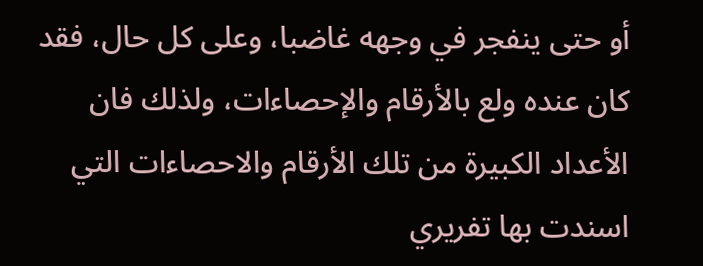أو حتى ينفجر في وجهه غاضبا، وعلى كل حال، فقد كان عنده ولع بالأرقام والإحصاءات، ولذلك فان الأعداد الكبيرة من تلك الأرقام والاحصاءات التي اسندت بها تفريري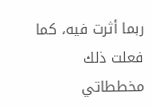ربما أثرت فيه، كما فعلت ذلك مخططاتي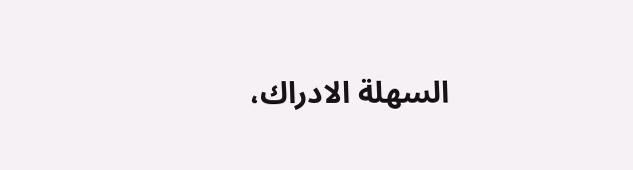السهلة الادراك،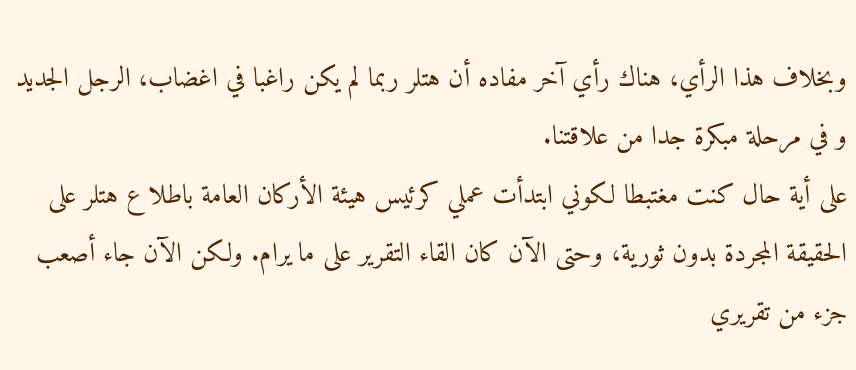وبخلاف هذا الرأي، هناك رأي آخر مفاده أن هتلر ربما لم يكن راغبا في اغضاب، الرجل الجديد و في مرحلة مبكرة جدا من علاقتنا.
على أية حال كنت مغتبطا لكوني ابتدأت عملي كرئيس هيئة الأركان العامة باطلا ع هتلر على الحقيقة المجردة بدون ثورية، وحتى الآن كان القاء التقرير على ما يرام. ولكن الآن جاء أصعب جزء من تقريري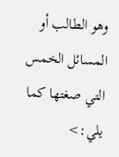وهو الطالب أو المسائل الخمس التي صغتها كما يلي:>